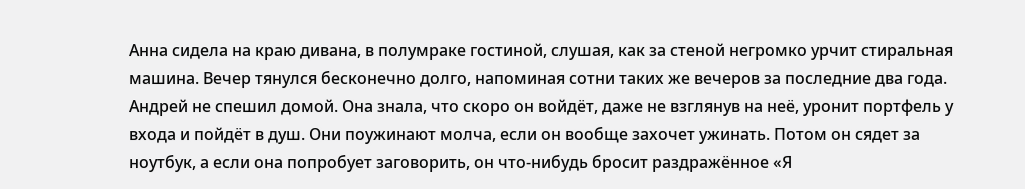Анна сидела на краю дивана, в полумраке гостиной, слушая, как за стеной негромко урчит стиральная машина. Вечер тянулся бесконечно долго, напоминая сотни таких же вечеров за последние два года. Андрей не спешил домой. Она знала, что скоро он войдёт, даже не взглянув на неё, уронит портфель у входа и пойдёт в душ. Они поужинают молча, если он вообще захочет ужинать. Потом он сядет за ноутбук, а если она попробует заговорить, он что-нибудь бросит раздражённое «Я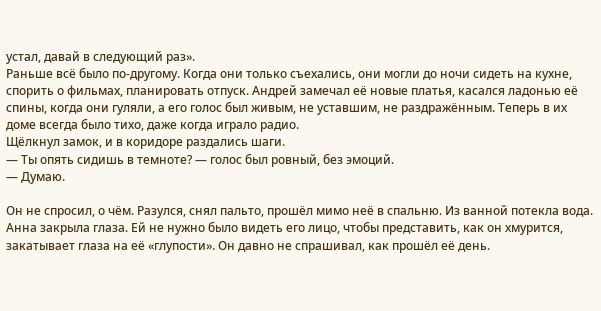устал, давай в следующий раз».
Раньше всё было по-другому. Когда они только съехались, они могли до ночи сидеть на кухне, спорить о фильмах, планировать отпуск. Андрей замечал её новые платья, касался ладонью её спины, когда они гуляли, а его голос был живым, не уставшим, не раздражённым. Теперь в их доме всегда было тихо, даже когда играло радио.
Щёлкнул замок, и в коридоре раздались шаги.
— Ты опять сидишь в темноте? — голос был ровный, без эмоций.
— Думаю.

Он не спросил, о чём. Разулся, снял пальто, прошёл мимо неё в спальню. Из ванной потекла вода.
Анна закрыла глаза. Ей не нужно было видеть его лицо, чтобы представить, как он хмурится, закатывает глаза на её «глупости». Он давно не спрашивал, как прошёл её день.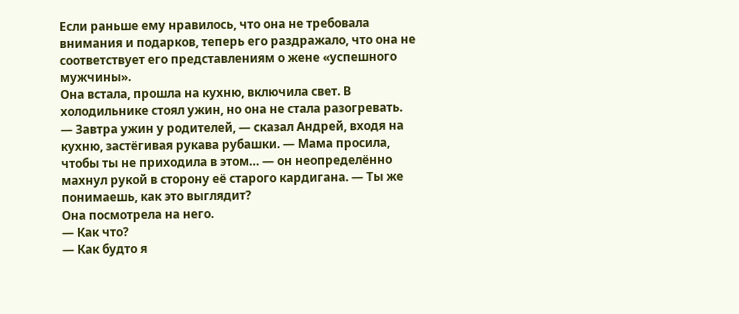Если раньше ему нравилось, что она не требовала внимания и подарков, теперь его раздражало, что она не соответствует его представлениям о жене «успешного мужчины».
Она встала, прошла на кухню, включила свет. В холодильнике стоял ужин, но она не стала разогревать.
— Завтра ужин у родителей, — сказал Андрей, входя на кухню, застёгивая рукава рубашки. — Мама просила, чтобы ты не приходила в этом… — он неопределённо махнул рукой в сторону её старого кардигана. — Ты же понимаешь, как это выглядит?
Она посмотрела на него.
— Как что?
— Как будто я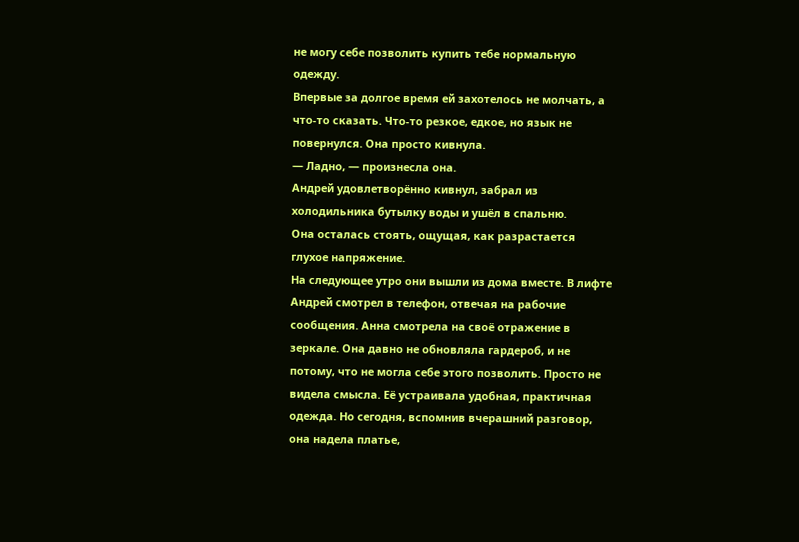не могу себе позволить купить тебе нормальную одежду.
Впервые за долгое время ей захотелось не молчать, а что-то сказать. Что-то резкое, едкое, но язык не повернулся. Она просто кивнула.
— Ладно, — произнесла она.
Андрей удовлетворённо кивнул, забрал из холодильника бутылку воды и ушёл в спальню.
Она осталась стоять, ощущая, как разрастается глухое напряжение.
На следующее утро они вышли из дома вместе. В лифте Андрей смотрел в телефон, отвечая на рабочие сообщения. Анна смотрела на своё отражение в зеркале. Она давно не обновляла гардероб, и не потому, что не могла себе этого позволить. Просто не видела смысла. Её устраивала удобная, практичная одежда. Но сегодня, вспомнив вчерашний разговор, она надела платье,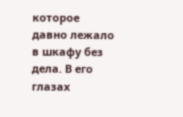которое давно лежало в шкафу без дела. В его глазах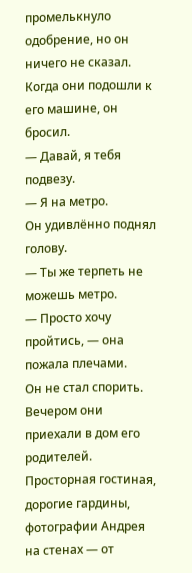промелькнуло одобрение, но он ничего не сказал.
Когда они подошли к его машине, он бросил.
— Давай, я тебя подвезу.
— Я на метро.
Он удивлённо поднял голову.
— Ты же терпеть не можешь метро.
— Просто хочу пройтись, — она пожала плечами.
Он не стал спорить.
Вечером они приехали в дом его родителей. Просторная гостиная, дорогие гардины, фотографии Андрея на стенах — от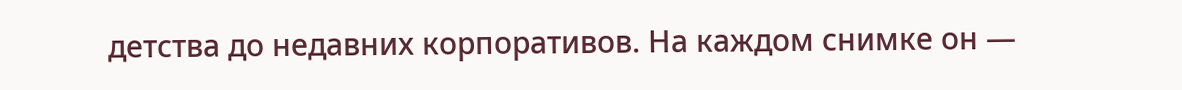детства до недавних корпоративов. На каждом снимке он —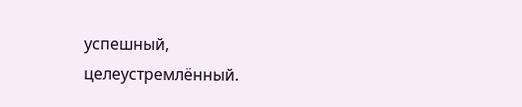успешный, целеустремлённый.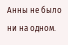Анны не было ни на одном.